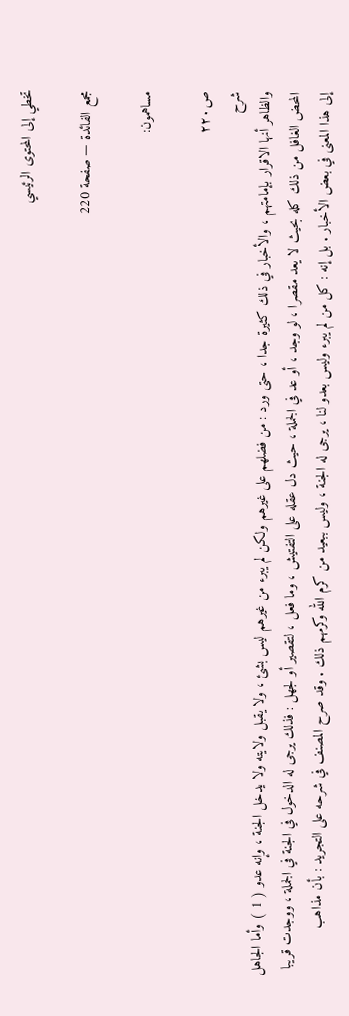تخطي إلى المحتوى الرئيسي

مجمع الفائدة — صفحة 220

مساهمون:

ص٢٢٠
شرح
والظاهر أنها الاقرار بإمامتهم ، والأخبار في ذلك كثيرة جدا ، حتى ورد : من فضلهم على غيرهم ولكن لم يبرء من غيرهم ليس بشئ ، ولا يقبل ولايته ولا يدخل الجنة ، وإنه عدو ( 1 ) وأما الجاهل المحض الغافل من ذلك كله بحيث لا يعد مقصرا ، لو وجد ، أو عد في الجملة ، حيث دل عقله على التفتيش ، وما فعل ، لتقصير أو لجهل : فذلك يرجى له الدخول في الجنة في الجملة ، ووجدت قريبا إلى هذا المعنى في بعض الأخبار . بل إنه : كل من لم يبرء وليس بعدو لنا ، يرجى له الجنة ، وليس ببعيد من كرم الله وكرمهم ذلك . وقد صرح المصنف في شرحه على التجريد : بأن مذاهب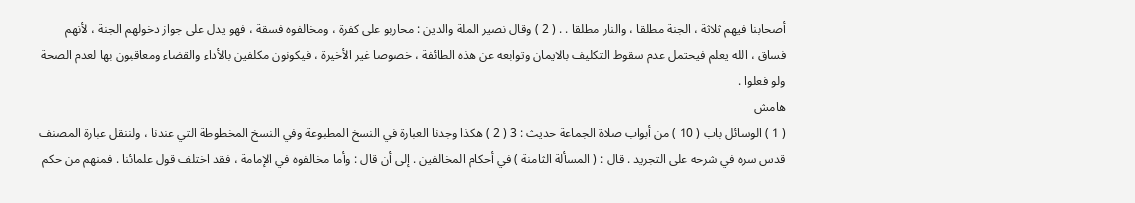أصحابنا فيهم ثلاثة ، الجنة مطلقا ، والنار مطلقا . . ( 2 ) وقال نصير الملة والدين : محاربو على كفرة ، ومخالفوه فسقة ، فهو يدل على جواز دخولهم الجنة ، لأنهم فساق ، الله يعلم فيحتمل عدم سقوط التكليف بالايمان وتوابعه عن هذه الطائفة ، خصوصا غير الأخيرة ، فيكونون مكلفين بالأداء والقضاء ومعاقبون بها لعدم الصحة ولو فعلوا .
هامش
( 1 ) الوسائل باب ( 10 ) من أبواب صلاة الجماعة حديث : 3 ( 2 ) هكذا وجدنا العبارة في النسخ المطبوعة وفي النسخ المخطوطة التي عندنا ، ولننقل عبارة المصنف قدس سره في شرحه على التجريد . قال : ( المسألة الثامنة ) في أحكام المخالفين . إلى أن قال : وأما مخالفوه في الإمامة ، فقد اختلف قول علمائنا . فمنهم من حكم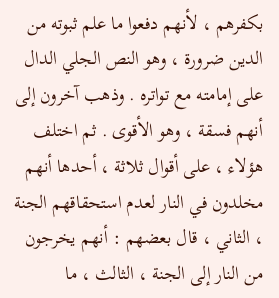بكفرهم ، لأنهم دفعوا ما علم ثبوته من الدين ضرورة ، وهو النص الجلي الدال على إمامته مع تواتره . وذهب آخرون إلى أنهم فسقة ، وهو الأقوى . ثم اختلف هؤلاء ، على أقوال ثلاثة ، أحدها أنهم مخلدون في النار لعدم استحقاقهم الجنة ، الثاني ، قال بعضهم : أنهم يخرجون من النار إلى الجنة ، الثالث ، ما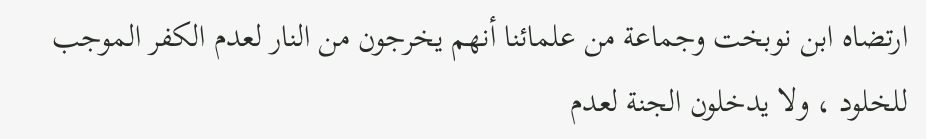ارتضاه ابن نوبخت وجماعة من علمائنا أنهم يخرجون من النار لعدم الكفر الموجب للخلود ، ولا يدخلون الجنة لعدم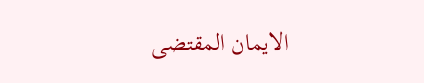الايمان المقتضى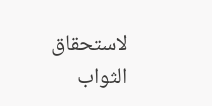لاستحقاق الثواب